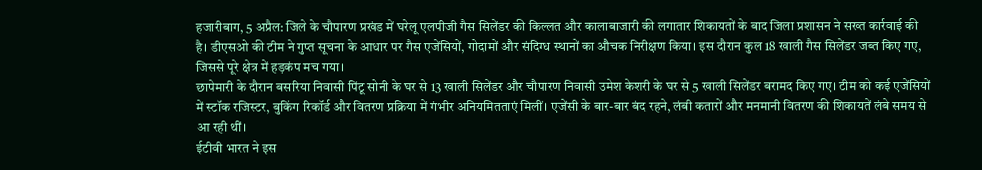हजारीबाग, 5 अप्रैल: जिले के चौपारण प्रखंड में घरेलू एलपीजी गैस सिलेंडर की किल्लत और कालाबाजारी की लगातार शिकायतों के बाद जिला प्रशासन ने सख्त कार्रवाई की है। डीएसओ की टीम ने गुप्त सूचना के आधार पर गैस एजेंसियों, गोदामों और संदिग्ध स्थानों का औचक निरीक्षण किया। इस दौरान कुल 18 खाली गैस सिलेंडर जब्त किए गए, जिससे पूरे क्षेत्र में हड़कंप मच गया।
छापेमारी के दौरान बसरिया निवासी पिंटू सोनी के घर से 13 खाली सिलेंडर और चौपारण निवासी उमेश केशरी के घर से 5 खाली सिलेंडर बरामद किए गए। टीम को कई एजेंसियों में स्टॉक रजिस्टर, बुकिंग रिकॉर्ड और वितरण प्रक्रिया में गंभीर अनियमितताएं मिलीं। एजेंसी के बार-बार बंद रहने, लंबी कतारों और मनमानी वितरण की शिकायतें लंबे समय से आ रही थीं।
ईटीवी भारत ने इस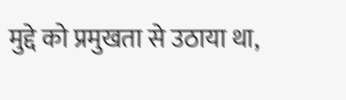मुद्दे को प्रमुखता से उठाया था,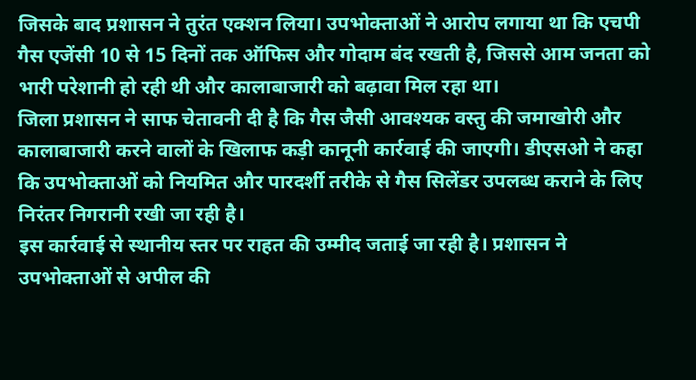जिसके बाद प्रशासन ने तुरंत एक्शन लिया। उपभोक्ताओं ने आरोप लगाया था कि एचपी गैस एजेंसी 10 से 15 दिनों तक ऑफिस और गोदाम बंद रखती है, जिससे आम जनता को भारी परेशानी हो रही थी और कालाबाजारी को बढ़ावा मिल रहा था।
जिला प्रशासन ने साफ चेतावनी दी है कि गैस जैसी आवश्यक वस्तु की जमाखोरी और कालाबाजारी करने वालों के खिलाफ कड़ी कानूनी कार्रवाई की जाएगी। डीएसओ ने कहा कि उपभोक्ताओं को नियमित और पारदर्शी तरीके से गैस सिलेंडर उपलब्ध कराने के लिए निरंतर निगरानी रखी जा रही है।
इस कार्रवाई से स्थानीय स्तर पर राहत की उम्मीद जताई जा रही है। प्रशासन ने उपभोक्ताओं से अपील की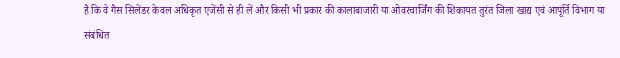है कि वे गैस सिलेंडर केवल अधिकृत एजेंसी से ही लें और किसी भी प्रकार की कालाबाजारी या ओवरचार्जिंग की शिकायत तुरंत जिला खाद्य एवं आपूर्ति विभाग या संबंधित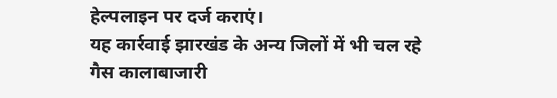हेल्पलाइन पर दर्ज कराएं।
यह कार्रवाई झारखंड के अन्य जिलों में भी चल रहे गैस कालाबाजारी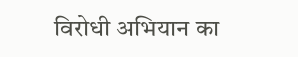विरोधी अभियान का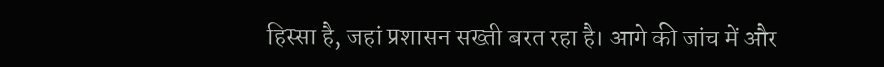हिस्सा है, जहां प्रशासन सख्ती बरत रहा है। आगे की जांच में और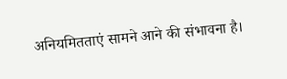अनियमितताएं सामने आने की संभावना है।